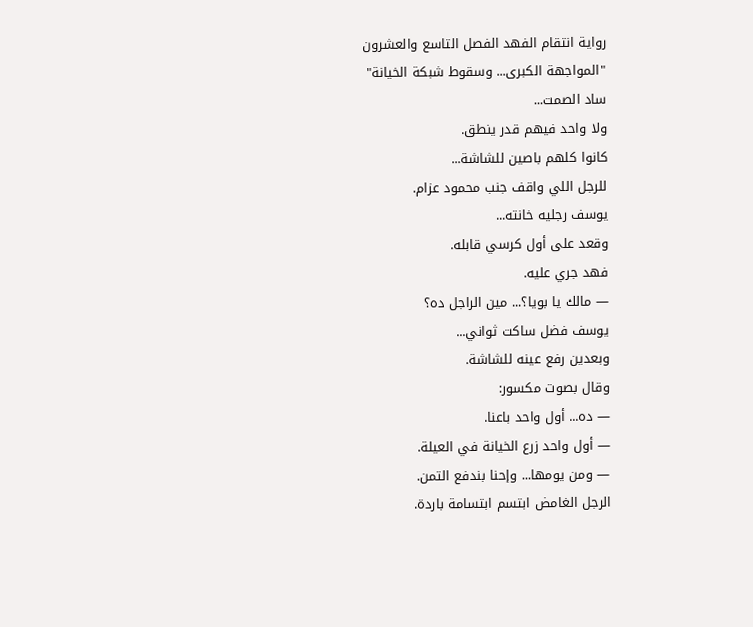رواية انتقام الفهد الفصل التاسع والعشرون
"المواجهة الكبرى... وسقوط شبكة الخيانة"
ساد الصمت...
ولا واحد فيهم قدر ينطق.
كانوا كلهم باصين للشاشة...
للرجل اللي واقف جنب محمود عزام.
يوسف رجليه خانته...
وقعد على أول كرسي قابله.
فهد جري عليه.
— مالك يا بويا؟... مين الراجل ده؟
يوسف فضل ساكت ثواني...
وبعدين رفع عينه للشاشة.
وقال بصوت مكسور:
— ده... أول واحد باعنا.
— أول واحد زرع الخيانة في العيلة.
— ومن يومها... وإحنا بندفع التمن.
الرجل الغامض ابتسم ابتسامة باردة.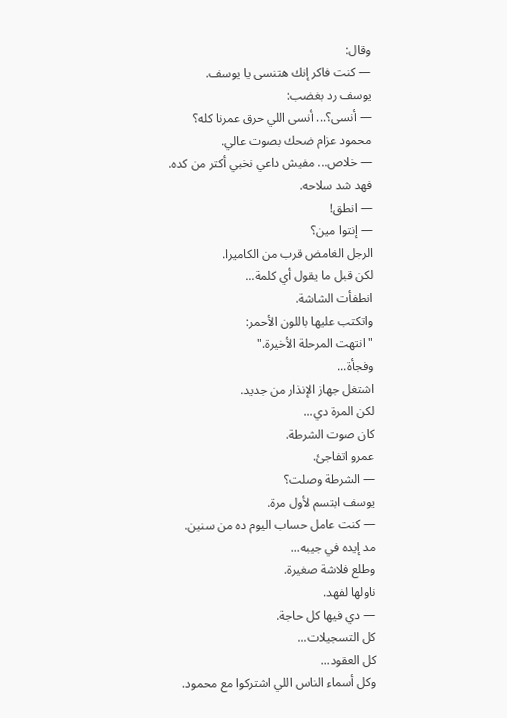وقال:
— كنت فاكر إنك هتنسى يا يوسف.
يوسف رد بغضب:
— أنسى؟... أنسى اللي حرق عمرنا كله؟
محمود عزام ضحك بصوت عالي.
— خلاص... مفيش داعي نخبي أكتر من كده.
فهد شد سلاحه.
— انطق!
— إنتوا مين؟
الرجل الغامض قرب من الكاميرا.
لكن قبل ما يقول أي كلمة...
انطفأت الشاشة.
واتكتب عليها باللون الأحمر:
"انتهت المرحلة الأخيرة."
وفجأة...
اشتغل جهاز الإنذار من جديد.
لكن المرة دي...
كان صوت الشرطة.
عمرو اتفاجئ.
— الشرطة وصلت؟
يوسف ابتسم لأول مرة.
— كنت عامل حساب اليوم ده من سنين.
مد إيده في جيبه...
وطلع فلاشة صغيرة.
ناولها لفهد.
— دي فيها كل حاجة.
كل التسجيلات...
كل العقود...
وكل أسماء الناس اللي اشتركوا مع محمود.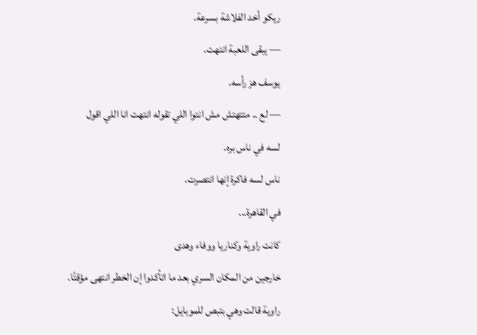ريكو أخد الفلاشة بسرعة.
— يبقى اللعبة انتهت.
يوسف هز رأسه.
— لع .. متتهتش مش انتوا اللي تقوله انتهت انا اللي اقول
لسه في ناس بره.
ناس لسه فاكرة إنها انتصرت.
في القاهرة...
كانت راوية وكناريا ووفاء وهدى
خارجين من المكان السري بعد ما اتأكدوا إن الخطر انتهى مؤقتًا.
راوية قالت وهي بتبص للموبايل: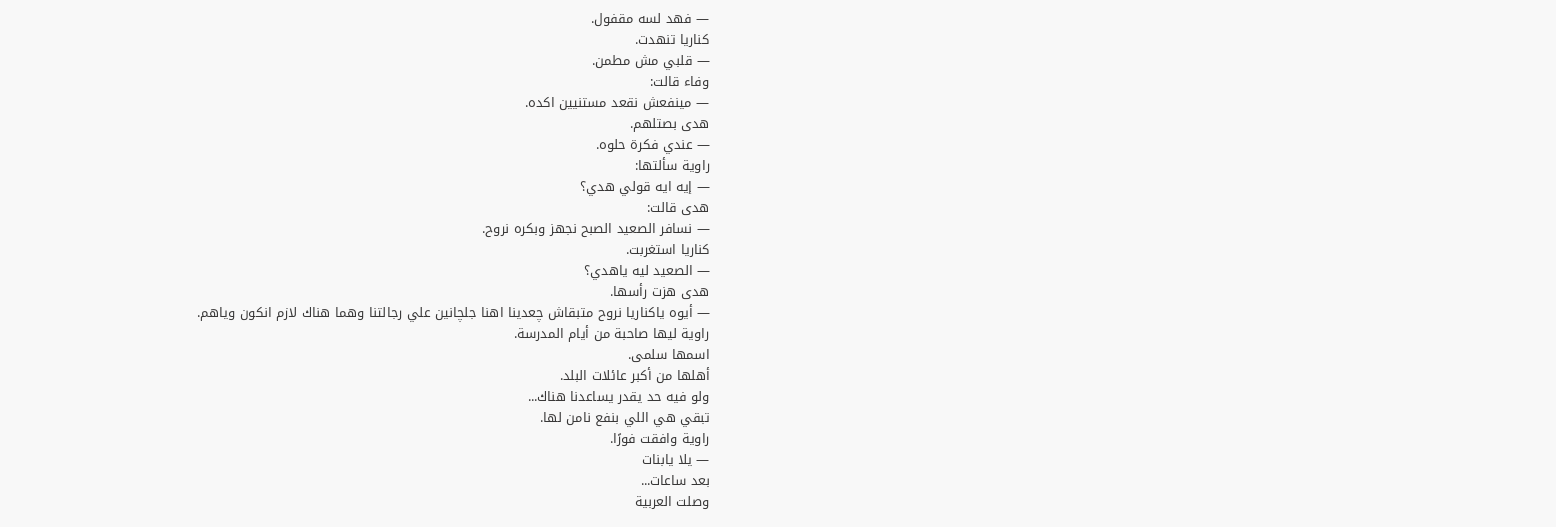— فهد لسه مقفول.
كناريا تنهدت.
— قلبي مش مطمن.
وفاء قالت:
— مينفعش نقعد مستنيين اكده.
هدى بصتلهم.
— عندي فكرة حلوه.
راوية سألتها:
— إيه ايه قولي هدي؟
هدى قالت:
— نسافر الصعيد الصبح نجهز وبكره نروح.
كناريا استغربت.
— الصعيد ليه ياهدي؟
هدى هزت رأسها.
— أيوه ياكناريا نروح متبقاش چعدينا اهنا جلچانين علي رجالتنا وهما هناك لازم انكون وياهم.
راوية ليها صاحبة من أيام المدرسة.
اسمها سلمى.
أهلها من أكبر عائلات البلد.
ولو فيه حد يقدر يساعدنا هناك...
تبقي هي اللي بنفع نامن لها.
راوية وافقت فورًا.
— يلا يابنات
بعد ساعات...
وصلت العربية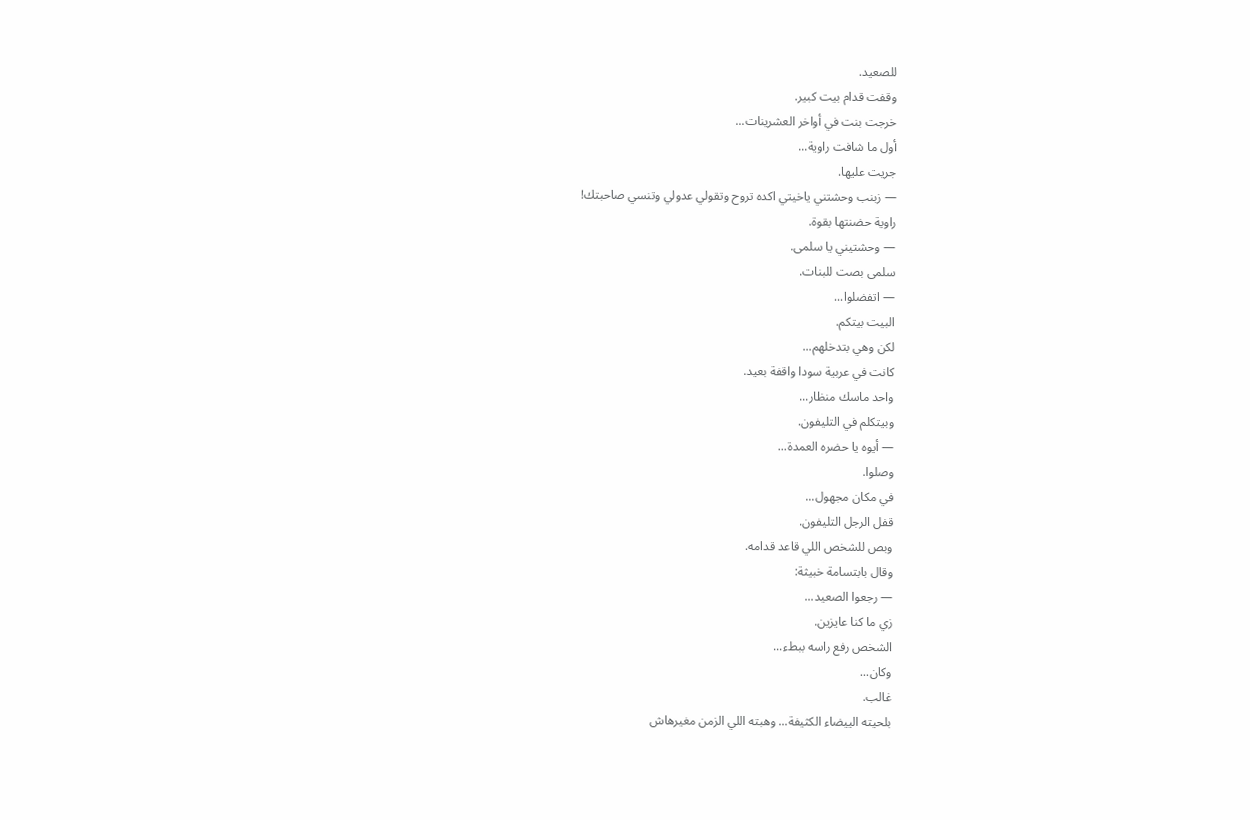للصعيد.
وقفت قدام بيت كبير.
خرجت بنت في أواخر العشرينات...
أول ما شافت راوية...
جريت عليها.
— زبنب وحشتني ياخيتي اكده تروح وتقولي عدولي وتنسي صاحبتك!
راوية حضنتها بقوة.
— وحشتيني يا سلمى.
سلمى بصت للبنات.
— اتفضلوا...
البيت بيتكم.
لكن وهي بتدخلهم...
كانت في عربية سودا واقفة بعيد.
واحد ماسك منظار...
وبيتكلم في التليفون.
— أيوه يا حضره العمدة...
وصلوا.
في مكان مجهول...
قفل الرجل التليفون.
وبص للشخص اللي قاعد قدامه.
وقال بابتسامة خبيثة:
— رجعوا الصعيد...
زي ما كنا عايزين.
الشخص رفع راسه ببطء...
وكان...
غالب.
بلحيته الييضاء الكثيفة... وهبته اللي الزمن مغيرهاش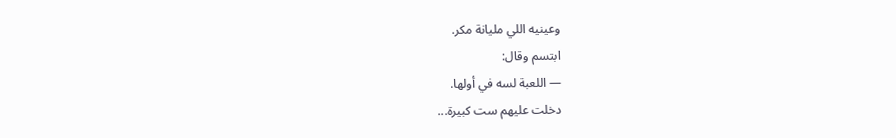وعينيه اللي مليانة مكر.
ابتسم وقال:
— اللعبة لسه في أولها.
دخلت عليهم ست كبيرة...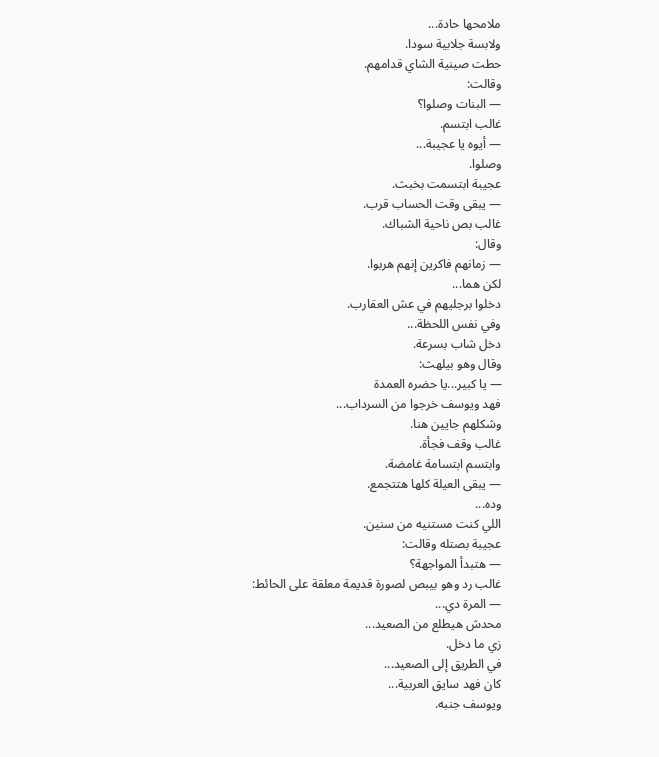ملامحها حادة...
ولابسة جلابية سودا.
حطت صينية الشاي قدامهم.
وقالت:
— البنات وصلوا؟
غالب ابتسم.
— أيوه يا عجيبة...
وصلوا.
عجيبة ابتسمت بخبث.
— يبقى وقت الحساب قرب.
غالب بص ناحية الشباك.
وقال:
— زمانهم فاكرين إنهم هربوا.
لكن هما...
دخلوا برجليهم في عش العقارب.
وفي نفس اللحظة...
دخل شاب بسرعة.
وقال وهو بيلهث:
— يا كبير...يا حضره العمدة
فهد ويوسف خرجوا من السرداب...
وشكلهم جايين هنا.
غالب وقف فجأة.
وابتسم ابتسامة غامضة.
— يبقى العيلة كلها هتتجمع.
وده...
اللي كنت مستنيه من سنين.
عجيبة بصتله وقالت:
— هتبدأ المواجهة؟
غالب رد وهو بيبص لصورة قديمة معلقة على الحائط:
— المرة دي...
محدش هيطلع من الصعيد...
زي ما دخل.
في الطريق إلى الصعيد...
كان فهد سايق العربية...
ويوسف جنبه.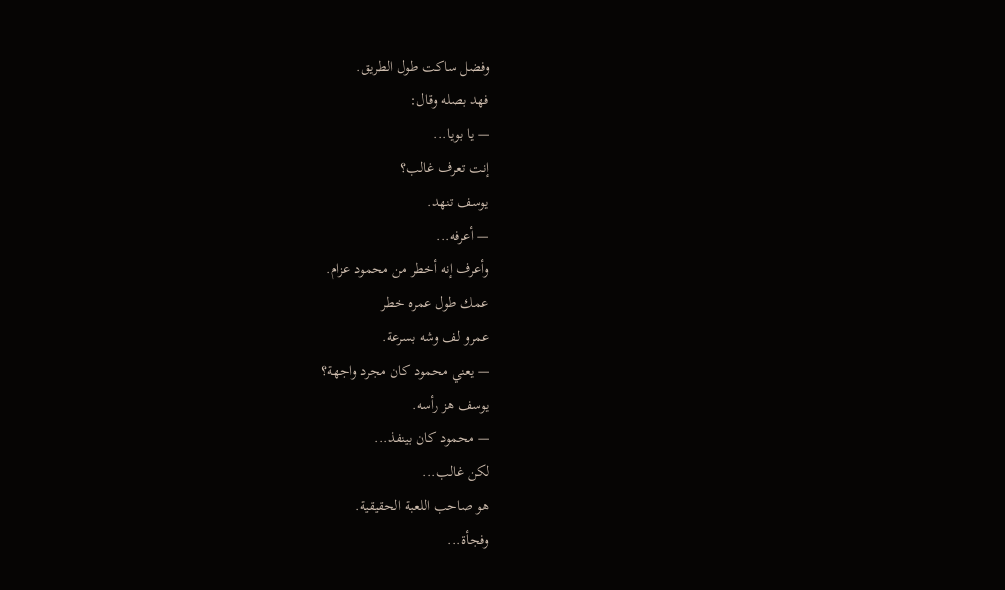وفضل ساكت طول الطريق.
فهد بصله وقال:
— يا بويا...
إنت تعرف غالب؟
يوسف تنهد.
— أعرفه...
وأعرف إنه أخطر من محمود عزام.
عمك طول عمره خطر
عمرو لف وشه بسرعة.
— يعني محمود كان مجرد واجهة؟
يوسف هز رأسه.
— محمود كان بينفذ...
لكن غالب...
هو صاحب اللعبة الحقيقية.
وفجأة...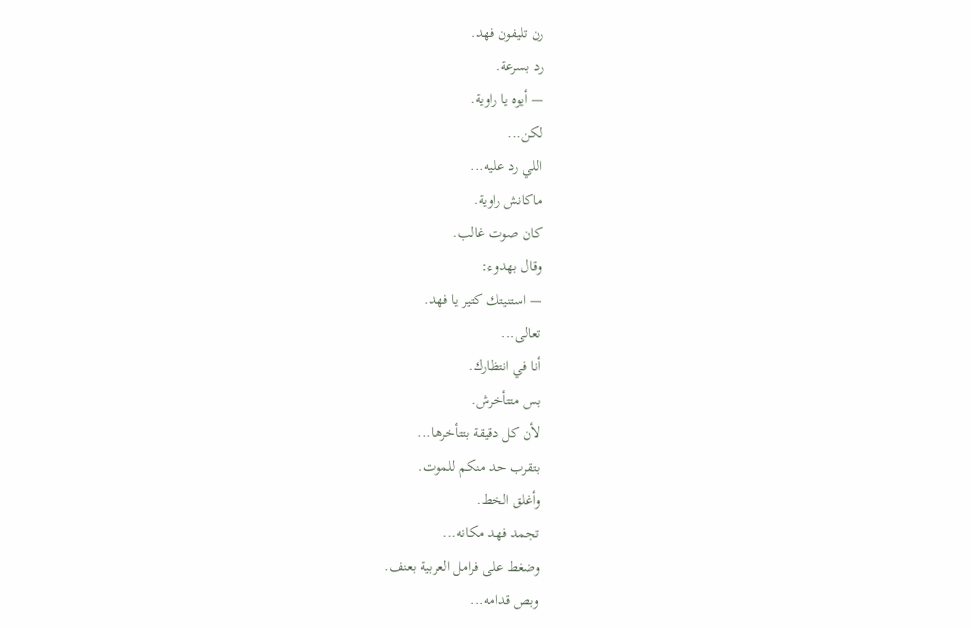رن تليفون فهد.
رد بسرعة.
— أيوه يا راوية.
لكن...
اللي رد عليه...
ماكانش راوية.
كان صوت غالب.
وقال بهدوء:
— استنيتك كتير يا فهد.
تعالى...
أنا في انتظارك.
بس متتأخرش.
لأن كل دقيقة بتتأخرها...
بتقرب حد منكم للموت.
وأغلق الخط.
تجمد فهد مكانه...
وضغط على فرامل العربية بعنف.
وبص قدامه...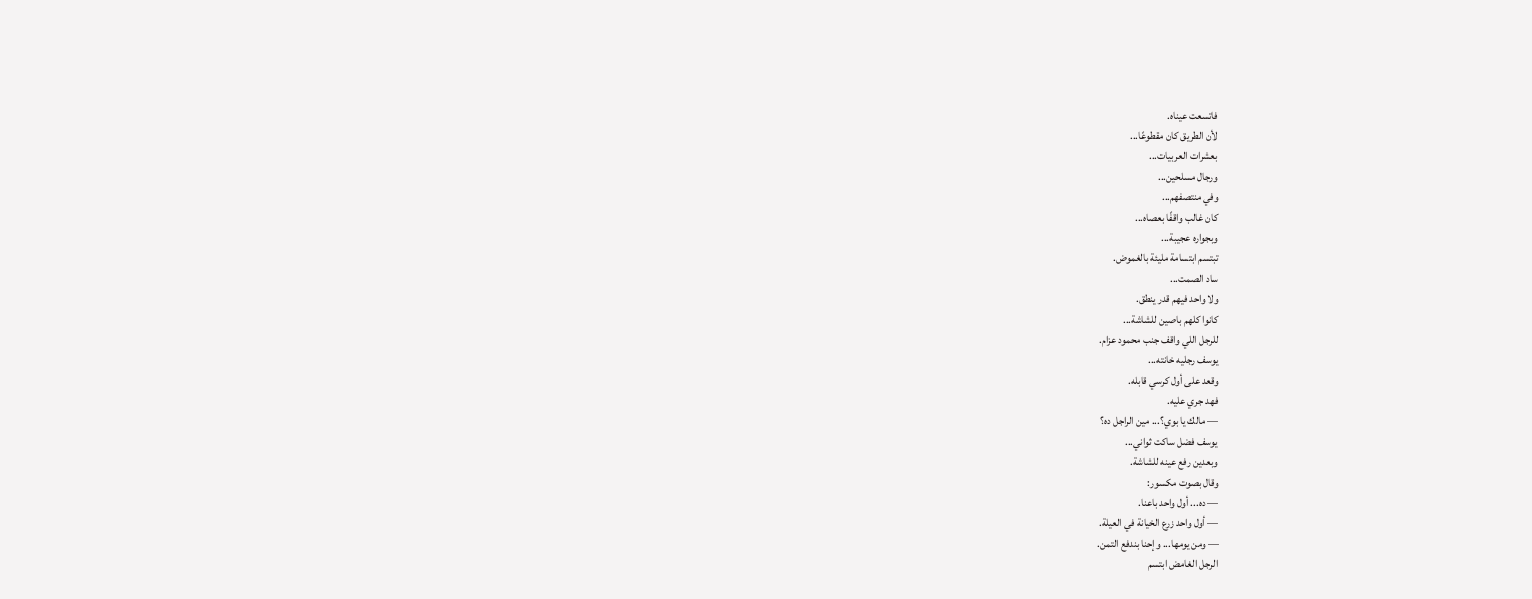فاتسعت عيناه.
لأن الطريق كان مقطوعًا...
بعشرات العربيات...
ورجال مسلحين...
وفي منتصفهم...
كان غالب واقفًا بعصاه...
وبجواره عجيبة...
تبتسم ابتسامة مليئة بالغموض.
ساد الصمت...
ولا واحد فيهم قدر ينطق.
كانوا كلهم باصين للشاشة...
للرجل اللي واقف جنب محمود عزام.
يوسف رجليه خانته...
وقعد على أول كرسي قابله.
فهد جري عليه.
— مالك يا بوي؟... مين الراجل ده؟
يوسف فضل ساكت ثواني...
وبعدين رفع عينه للشاشة.
وقال بصوت مكسور:
— ده... أول واحد باعنا.
— أول واحد زرع الخيانة في العيلة.
— ومن يومها... وإحنا بندفع التمن.
الرجل الغامض ابتسم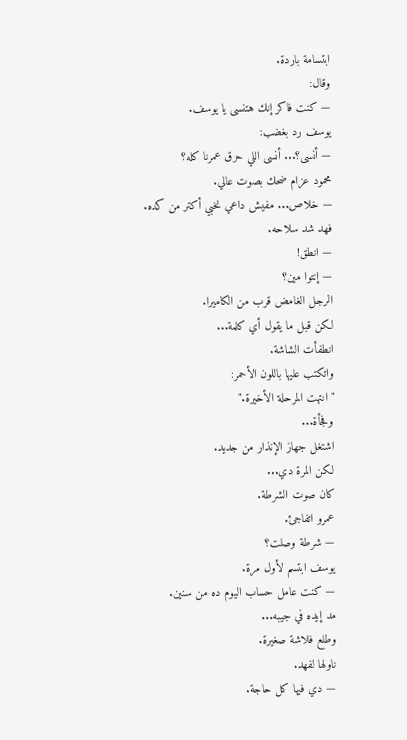ابتسامة باردة.
وقال:
— كنت فاكر إنك هتنسى يا يوسف.
يوسف رد بغضب:
— أنسى؟... أنسى اللي حرق عمرنا كله؟
محمود عزام ضحك بصوت عالي.
— خلاص... مفيش داعي نخبي أكتر من كده.
فهد شد سلاحه.
— انطق!
— إنتوا مين؟
الرجل الغامض قرب من الكاميرا.
لكن قبل ما يقول أي كلمة...
انطفأت الشاشة.
واتكتب عليها باللون الأحمر:
"انتهت المرحلة الأخيرة."
وفجأة...
اشتغل جهاز الإنذار من جديد.
لكن المرة دي...
كان صوت الشرطة.
عمرو اتفاجئ.
— شرطة وصلت؟
يوسف ابتسم لأول مرة.
— كنت عامل حساب اليوم ده من سنين.
مد إيده في جيبه...
وطلع فلاشة صغيرة.
ناولها لفهد.
— دي فيها كل حاجة.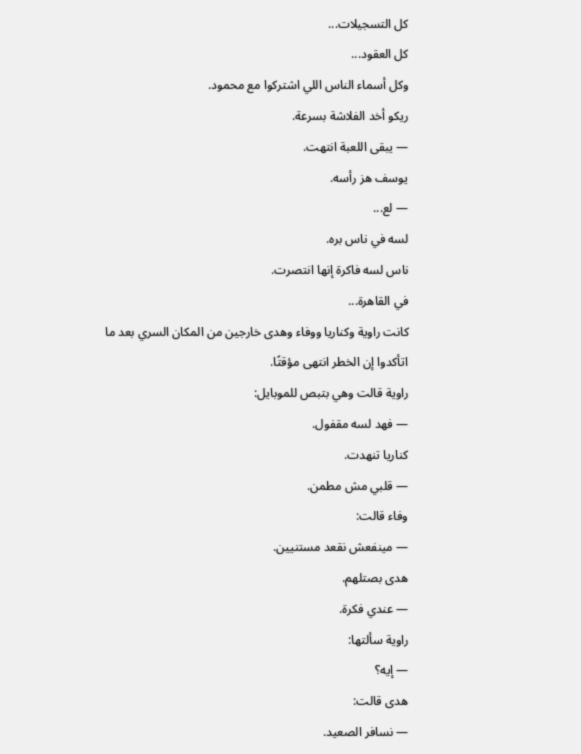كل التسجيلات...
كل العقود...
وكل أسماء الناس اللي اشتركوا مع محمود.
ريكو أخد الفلاشة بسرعة.
— يبقى اللعبة انتهت.
يوسف هز رأسه.
— لع...
لسه في ناس بره.
ناس لسه فاكرة إنها انتصرت.
في القاهرة...
كانت راوية وكناريا ووفاء وهدى خارجين من المكان السري بعد ما اتأكدوا إن الخطر انتهى مؤقتًا.
راوية قالت وهي بتبص للموبايل:
— فهد لسه مقفول.
كناريا تنهدت.
— قلبي مش مطمن.
وفاء قالت:
— مينفعش نقعد مستنيين.
هدى بصتلهم.
— عندي فكرة.
راوية سألتها:
— إيه؟
هدى قالت:
— نسافر الصعيد.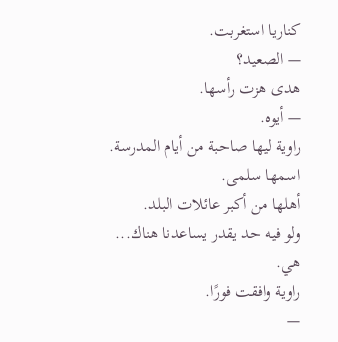كناريا استغربت.
— الصعيد؟
هدى هزت رأسها.
— أيوه.
راوية ليها صاحبة من أيام المدرسة.
اسمها سلمى.
أهلها من أكبر عائلات البلد.
ولو فيه حد يقدر يساعدنا هناك...
هي.
راوية وافقت فورًا.
—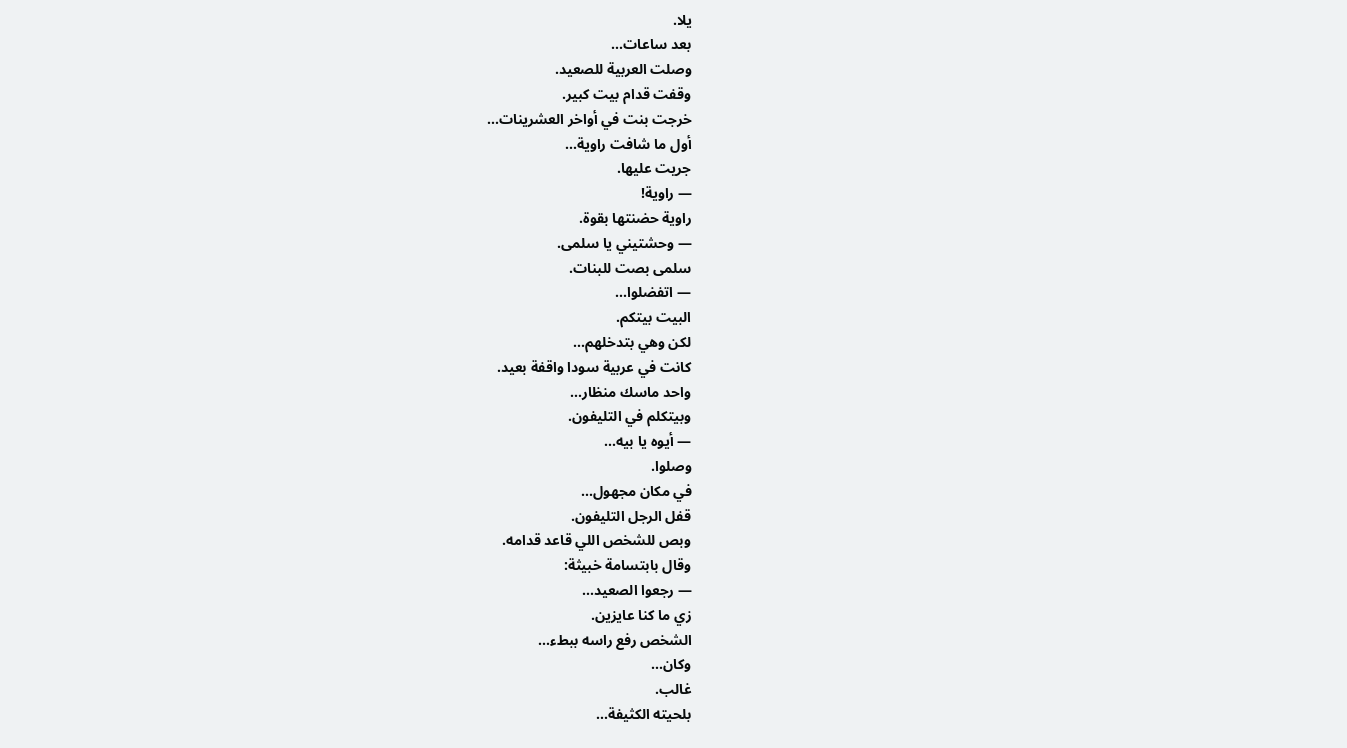يلا.
بعد ساعات...
وصلت العربية للصعيد.
وقفت قدام بيت كبير.
خرجت بنت في أواخر العشرينات...
أول ما شافت راوية...
جريت عليها.
— راوية!
راوية حضنتها بقوة.
— وحشتيني يا سلمى.
سلمى بصت للبنات.
— اتفضلوا...
البيت بيتكم.
لكن وهي بتدخلهم...
كانت في عربية سودا واقفة بعيد.
واحد ماسك منظار...
وبيتكلم في التليفون.
— أيوه يا بيه...
وصلوا.
في مكان مجهول...
قفل الرجل التليفون.
وبص للشخص اللي قاعد قدامه.
وقال بابتسامة خبيثة:
— رجعوا الصعيد...
زي ما كنا عايزين.
الشخص رفع راسه ببطء...
وكان...
غالب.
بلحيته الكثيفة...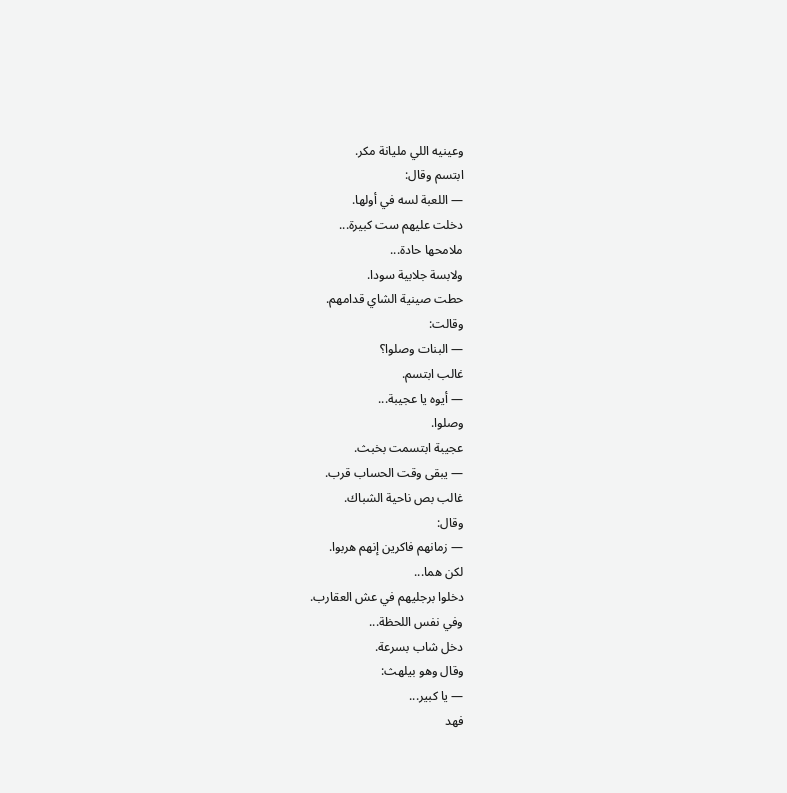وعينيه اللي مليانة مكر.
ابتسم وقال:
— اللعبة لسه في أولها.
دخلت عليهم ست كبيرة...
ملامحها حادة...
ولابسة جلابية سودا.
حطت صينية الشاي قدامهم.
وقالت:
— البنات وصلوا؟
غالب ابتسم.
— أيوه يا عجيبة...
وصلوا.
عجيبة ابتسمت بخبث.
— يبقى وقت الحساب قرب.
غالب بص ناحية الشباك.
وقال:
— زمانهم فاكرين إنهم هربوا.
لكن هما...
دخلوا برجليهم في عش العقارب.
وفي نفس اللحظة...
دخل شاب بسرعة.
وقال وهو بيلهث:
— يا كبير...
فهد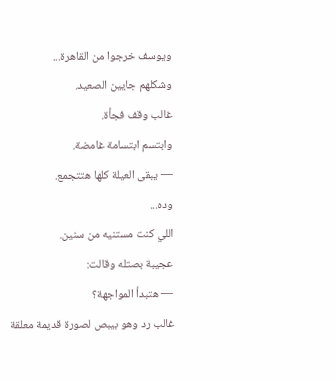ويوسف خرجوا من القاهرة...
وشكلهم جايين الصعيد.
غالب وقف فجأة.
وابتسم ابتسامة غامضة.
— يبقى العيلة كلها هتتجمع.
وده...
اللي كنت مستنيه من سنين.
عجيبة بصتله وقالت:
— هتبدأ المواجهة؟
غالب رد وهو بيبص لصورة قديمة معلقة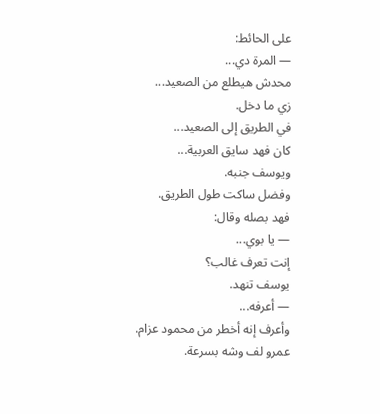على الحائط:
— المرة دي...
محدش هيطلع من الصعيد...
زي ما دخل.
في الطريق إلى الصعيد...
كان فهد سايق العربية...
ويوسف جنبه.
وفضل ساكت طول الطريق.
فهد بصله وقال:
— يا بوي...
إنت تعرف غالب؟
يوسف تنهد.
— أعرفه...
وأعرف إنه أخطر من محمود عزام.
عمرو لف وشه بسرعة.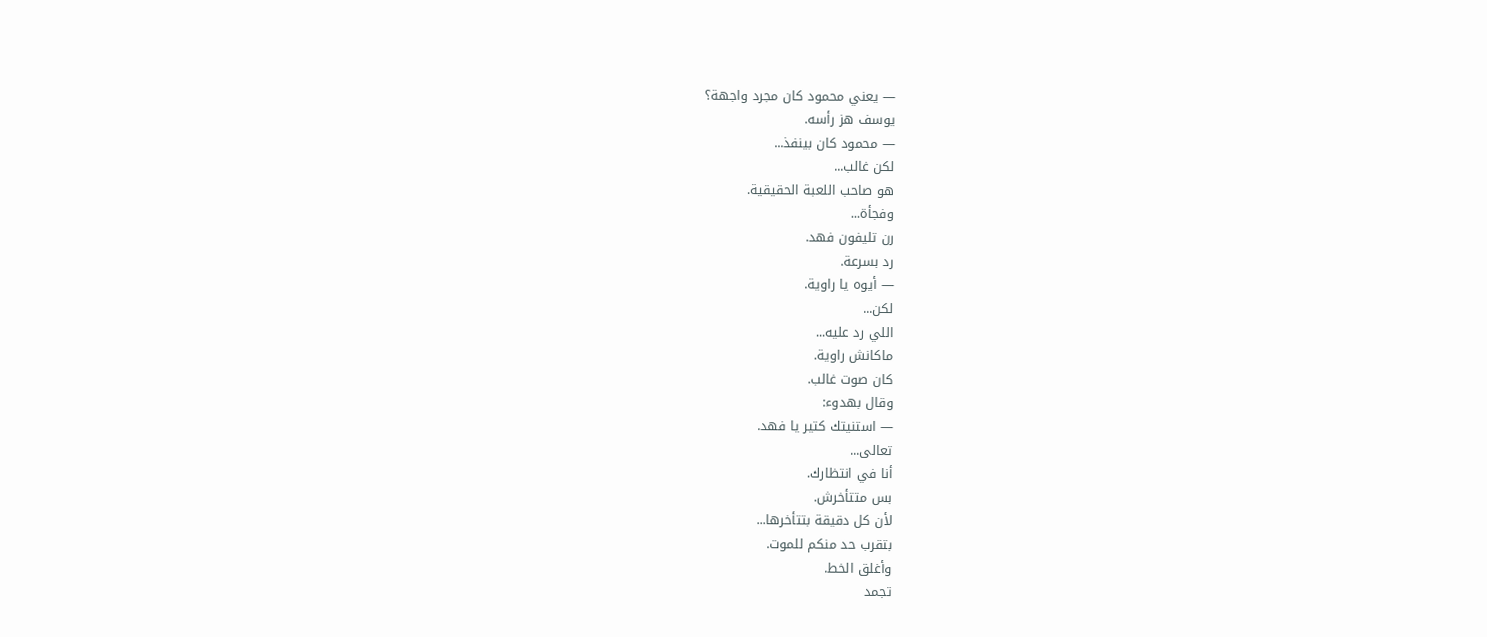— يعني محمود كان مجرد واجهة؟
يوسف هز رأسه.
— محمود كان بينفذ...
لكن غالب...
هو صاحب اللعبة الحقيقية.
وفجأة...
رن تليفون فهد.
رد بسرعة.
— أيوه يا راوية.
لكن...
اللي رد عليه...
ماكانش راوية.
كان صوت غالب.
وقال بهدوء:
— استنيتك كتير يا فهد.
تعالى...
أنا في انتظارك.
بس متتأخرش.
لأن كل دقيقة بتتأخرها...
بتقرب حد منكم للموت.
وأغلق الخط.
تجمد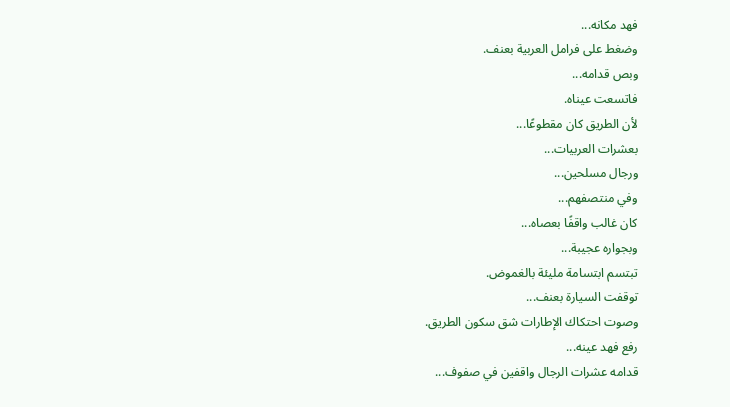فهد مكانه...
وضغط على فرامل العربية بعنف.
وبص قدامه...
فاتسعت عيناه.
لأن الطريق كان مقطوعًا...
بعشرات العربيات...
ورجال مسلحين...
وفي منتصفهم...
كان غالب واقفًا بعصاه...
وبجواره عجيبة...
تبتسم ابتسامة مليئة بالغموض.
توقفت السيارة بعنف...
وصوت احتكاك الإطارات شق سكون الطريق.
رفع فهد عينه...
قدامه عشرات الرجال واقفين في صفوف...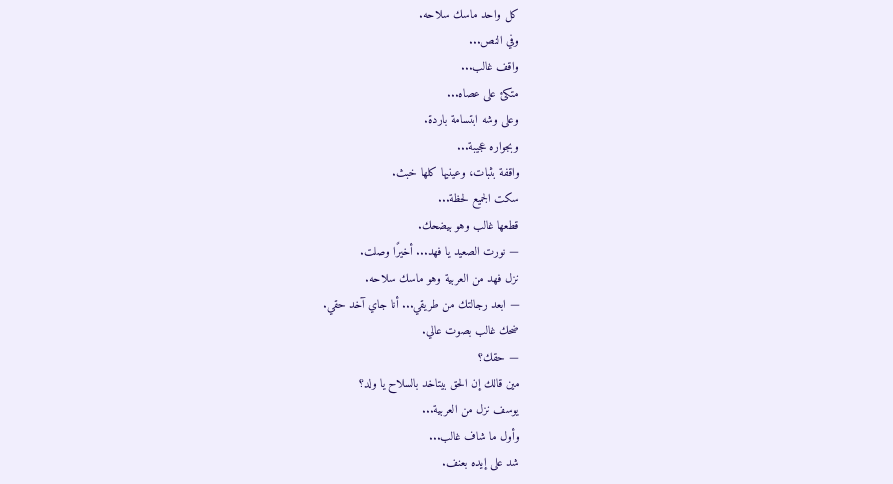كل واحد ماسك سلاحه.
وفي النص...
واقف غالب...
متكئ على عصاه...
وعلى وشه ابتسامة باردة.
وبجواره عجيبة...
واقفة بثبات، وعينيها كلها خبث.
سكت الجميع لحظة...
قطعها غالب وهو بيضحك.
— نورت الصعيد يا فهد... أخيرًا وصلت.
نزل فهد من العربية وهو ماسك سلاحه.
— ابعد رجالتك من طريقي... أنا جاي آخد حقي.
ضحك غالب بصوت عالي.
— حقك؟
مين قالك إن الحق بيتاخد بالسلاح يا ولد؟
يوسف نزل من العربية...
وأول ما شاف غالب...
شد على إيده بعنف.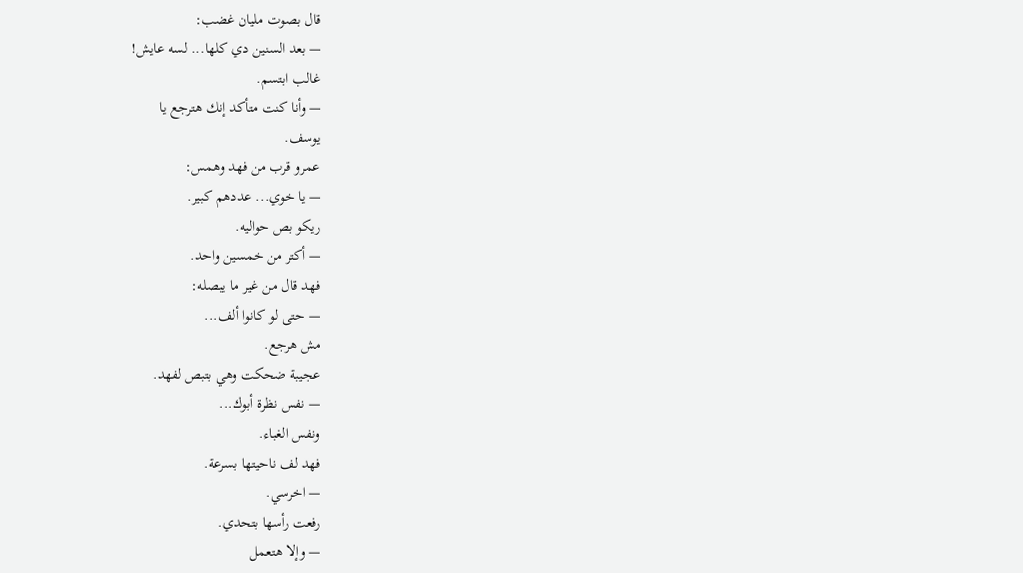قال بصوت مليان غضب:
— بعد السنين دي كلها... لسه عايش!
غالب ابتسم.
— وأنا كنت متأكد إنك هترجع يا
يوسف.
عمرو قرب من فهد وهمس:
— يا خوي... عددهم كبير.
ريكو بص حواليه.
— أكتر من خمسين واحد.
فهد قال من غير ما يبصله:
— حتى لو كانوا ألف...
مش هرجع.
عجيبة ضحكت وهي بتبص لفهد.
— نفس نظرة أبوك...
ونفس الغباء.
فهد لف ناحيتها بسرعة.
— اخرسي.
رفعت رأسها بتحدي.
— وإلا هتعمل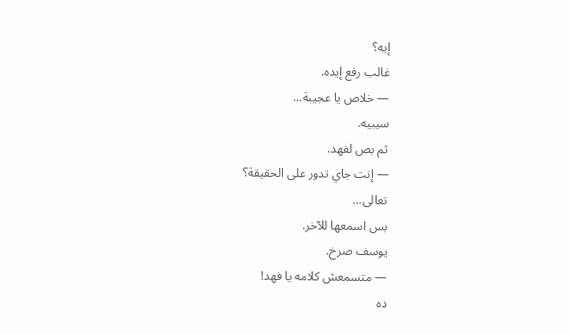إيه؟
غالب رفع إيده.
— خلاص يا عجيبة...
سيبيه.
ثم بص لفهد.
— إنت جاي تدور على الحقيقة؟
تعالى...
بس اسمعها للآخر.
يوسف صرخ.
— متسمعش كلامه يا فهد!
ده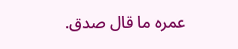عمره ما قال صدق.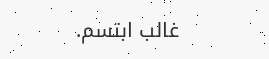غالب ابتسم.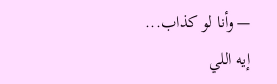— وأنا لو كذاب...
إيه اللي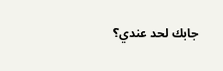جابك لحد عندي؟